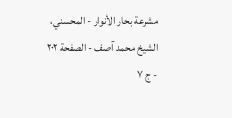مشرعة بحار الأنوار - المحسني، الشيخ محمد آصف - الصفحة ٢٠٢ - ج ٧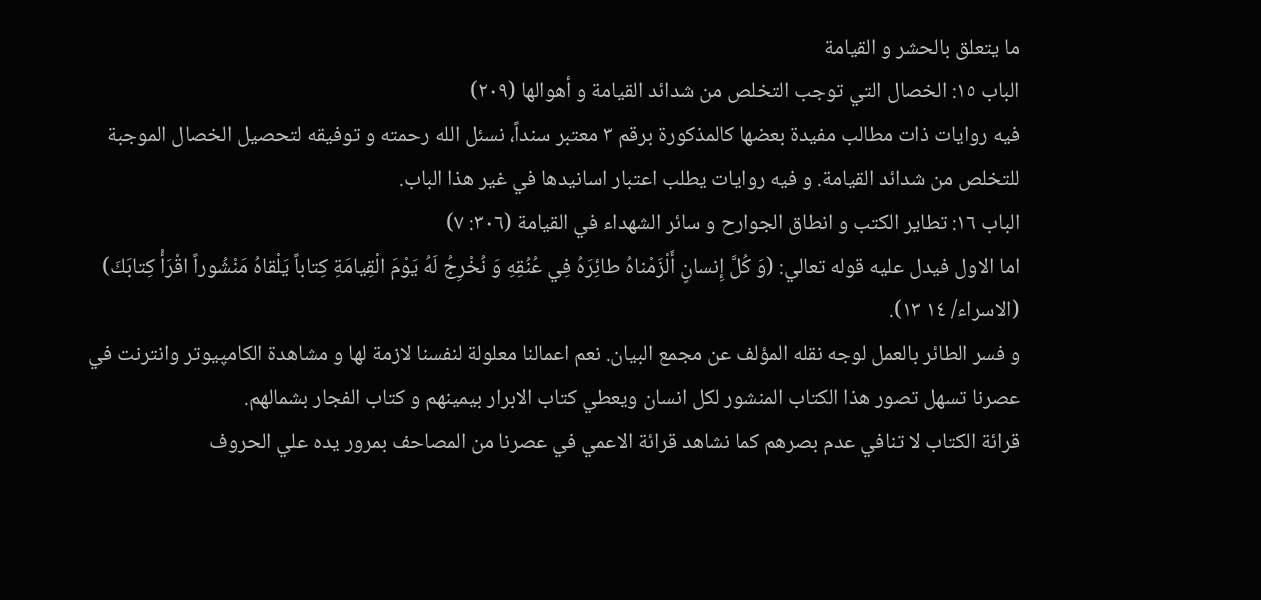ما يتعلق بالحشر و القيامة
الباب ١٥: الخصال التي توجب التخلص من شدائد القيامة و أهوالها (٢٠٩)
فيه روايات ذات مطالب مفيدة بعضها كالمذكورة برقم ٣ معتبر سنداً، نسئل الله رحمته و توفيقه لتحصيل الخصال الموجبة للتخلص من شدائد القيامة. و فيه روايات يطلب اعتبار اسانيدها في غير هذا الباب.
الباب ١٦: تطاير الكتب و انطاق الجوارح و سائر الشهداء في القيامة (٣٠٦: ٧)
اما الاول فيدل عليه قوله تعالي: (وَ كُلَّ إِنسانٍ أَلْزَمْناهُ طائِرَهُ فِي عُنُقِهِ وَ نُخْرِجُ لَهُ يَوْمَ الْقِيامَةِ كِتاباً يَلْقاهُ مَنْشُوراً اقْرَأْ كِتابَكَ) (الاسراء/ ١٤ ١٣).
و فسر الطائر بالعمل لوجه نقله المؤلف عن مجمع البيان. نعم اعمالنا معلولة لنفسنا لازمة لها و مشاهدة الكامپيوتر وانترنت في عصرنا تسهل تصور هذا الكتاب المنشور لكل انسان ويعطي كتاب الابرار بيمينهم و كتاب الفجار بشمالهم.
قرائة الكتاب لا تنافي عدم بصرهم كما نشاهد قرائة الاعمي في عصرنا من المصاحف بمرور يده علي الحروف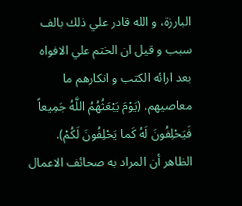البارزة، و الله قادر علي ذلك بالف سبب و قيل ان الختم علي الافواه بعد ارائه الكتب و انكارهم ما معاصيهم. (يَوْمَ يَبْعَثُهُمُ اللَّهُ جَمِيعاً فَيَحْلِفُونَ لَهُ كَما يَحْلِفُونَ لَكُمْ).
الظاهر أن المراد به صحائف الاعمال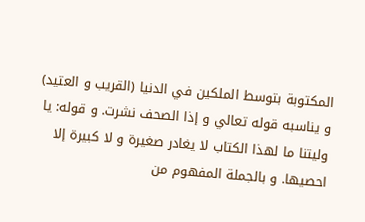المكتوبة بتوسط الملكين في الدنيا (القريب و العتيد) و يناسبه قوله تعالي و إذا الصحف نشرت. و قوله: يا وليتنا ما لهذا الكتاب لا يغادر صغيرة و لا كبيرة إلا احصيها. و بالجملة المفهوم من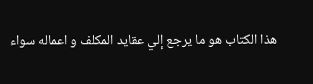هذا الكتاب هو ما يرجع إلي عقايد المكلف و اعماله سواء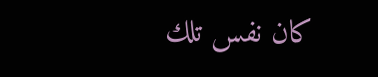كان نفس تلك